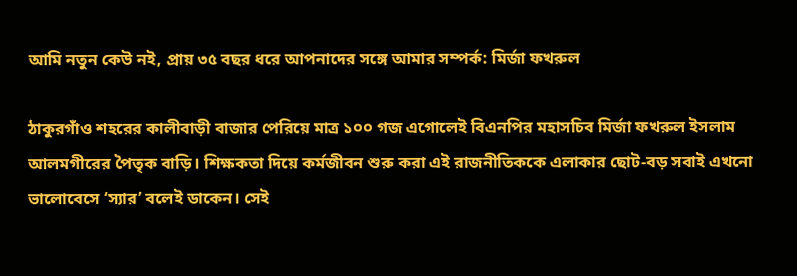আমি নতুন কেউ নই, প্রায় ৩৫ বছর ধরে আপনাদের সঙ্গে আমার সম্পর্ক: মির্জা ফখরুল

ঠাকুরগাঁও শহরের কালীবাড়ী বাজার পেরিয়ে মাত্র ১০০ গজ এগোলেই বিএনপির মহাসচিব মির্জা ফখরুল ইসলাম আলমগীরের পৈতৃক বাড়ি। শিক্ষকতা দিয়ে কর্মজীবন শুরু করা এই রাজনীতিককে এলাকার ছোট-বড় সবাই এখনো ভালোবেসে ‘স্যার’ বলেই ডাকেন। সেই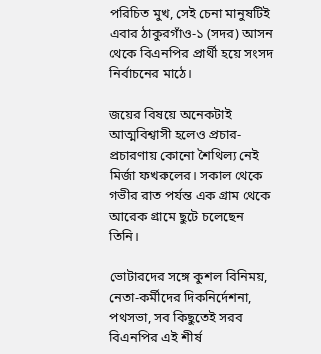পরিচিত মুখ, সেই চেনা মানুষটিই এবার ঠাকুরগাঁও-১ (সদর) আসন থেকে বিএনপির প্রার্থী হয়ে সংসদ নির্বাচনের মাঠে।

জয়ের বিষয়ে অনেকটাই আত্মবিশ্বাসী হলেও প্রচার-প্রচারণায় কোনো শৈথিল্য নেই মির্জা ফখরুলের। সকাল থেকে গভীর রাত পর্যন্ত এক গ্রাম থেকে আরেক গ্রামে ছুটে চলেছেন তিনি।

ভোটারদের সঙ্গে কুশল বিনিময়, নেতা-কর্মীদের দিকনির্দেশনা, পথসভা, সব কিছুতেই সরব বিএনপির এই শীর্ষ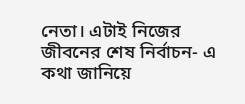নেতা। এটাই নিজের জীবনের শেষ নির্বাচন- এ কথা জানিয়ে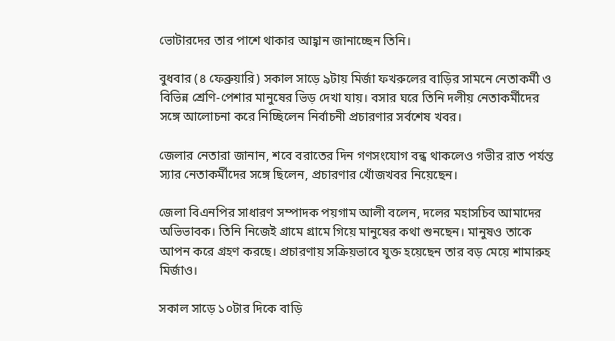ভোটারদের তার পাশে থাকার আহ্বান জানাচ্ছেন তিনি।

বুধবার (৪ ফেব্রুয়ারি) সকাল সাড়ে ৯টায় মির্জা ফখরুলের বাড়ির সামনে নেতাকর্মী ও বিভিন্ন শ্রেণি-পেশার মানুষের ভিড় দেখা যায়। বসার ঘরে তিনি দলীয় নেতাকর্মীদের সঙ্গে আলোচনা করে নিচ্ছিলেন নির্বাচনী প্রচারণার সর্বশেষ খবর।

জেলার নেতারা জানান, শবে বরাতের দিন গণসংযোগ বন্ধ থাকলেও গভীর রাত পর্যন্ত স্যার নেতাকর্মীদের সঙ্গে ছিলেন, প্রচারণার খোঁজখবর নিয়েছেন।

জেলা বিএনপির সাধারণ সম্পাদক পয়গাম আলী বলেন, দলের মহাসচিব আমাদের অভিভাবক। তিনি নিজেই গ্রামে গ্রামে গিয়ে মানুষের কথা শুনছেন। মানুষও তাকে আপন করে গ্রহণ করছে। প্রচারণায় সক্রিয়ভাবে যুক্ত হয়েছেন তার বড় মেয়ে শামারুহ মির্জাও।

সকাল সাড়ে ১০টার দিকে বাড়ি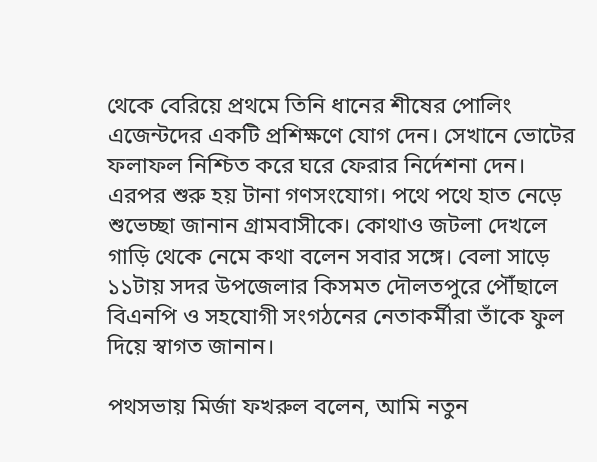থেকে বেরিয়ে প্রথমে তিনি ধানের শীষের পোলিং এজেন্টদের একটি প্রশিক্ষণে যোগ দেন। সেখানে ভোটের ফলাফল নিশ্চিত করে ঘরে ফেরার নির্দেশনা দেন। এরপর শুরু হয় টানা গণসংযোগ। পথে পথে হাত নেড়ে শুভেচ্ছা জানান গ্রামবাসীকে। কোথাও জটলা দেখলে গাড়ি থেকে নেমে কথা বলেন সবার সঙ্গে। বেলা সাড়ে ১১টায় সদর উপজেলার কিসমত দৌলতপুরে পৌঁছালে বিএনপি ও সহযোগী সংগঠনের নেতাকর্মীরা তাঁকে ফুল দিয়ে স্বাগত জানান।

পথসভায় মির্জা ফখরুল বলেন, আমি নতুন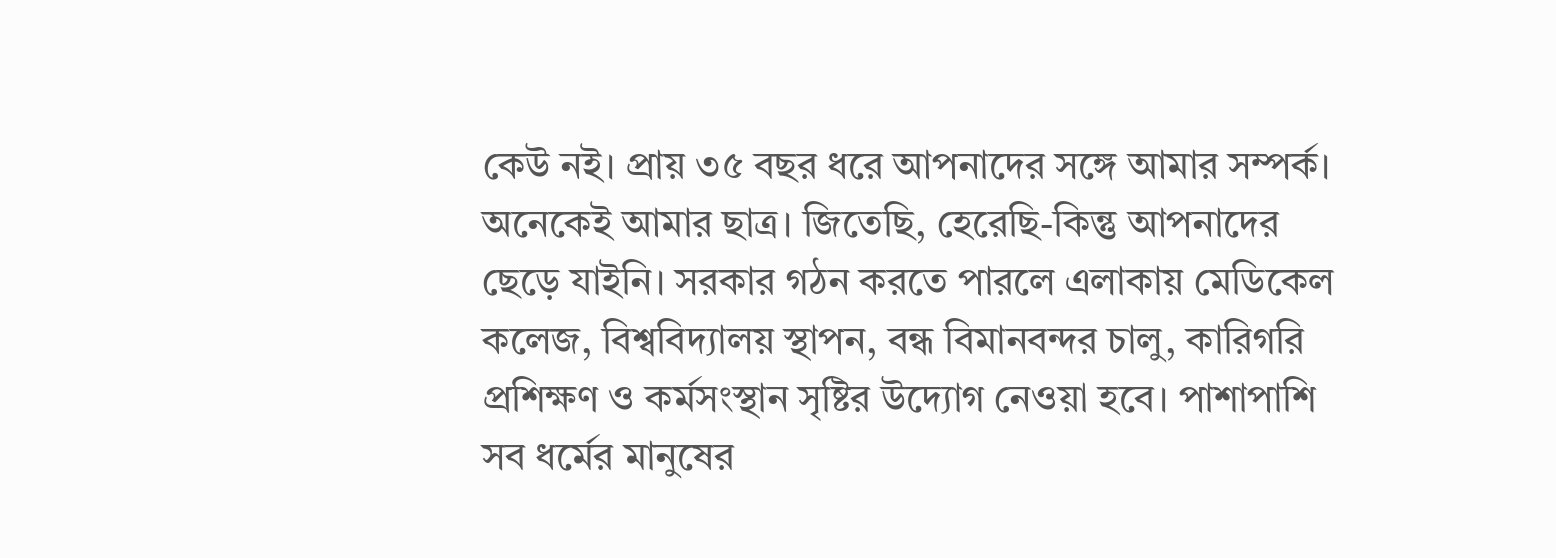কেউ নই। প্রায় ৩৫ বছর ধরে আপনাদের সঙ্গে আমার সম্পর্ক। অনেকেই আমার ছাত্র। জিতেছি, হেরেছি-কিন্তু আপনাদের ছেড়ে যাইনি। সরকার গঠন করতে পারলে এলাকায় মেডিকেল কলেজ, বিশ্ববিদ্যালয় স্থাপন, বন্ধ বিমানবন্দর চালু, কারিগরি প্রশিক্ষণ ও কর্মসংস্থান সৃষ্টির উদ্যোগ নেওয়া হবে। পাশাপাশি সব ধর্মের মানুষের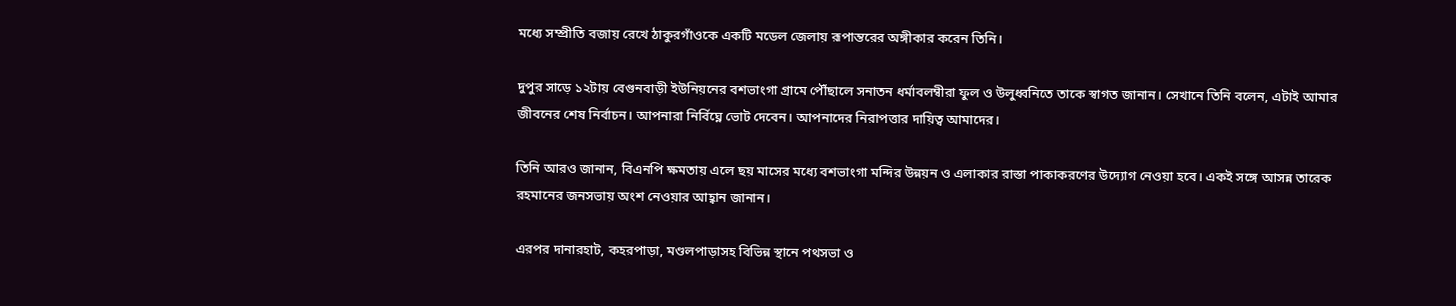মধ্যে সম্প্রীতি বজায় রেখে ঠাকুরগাঁওকে একটি মডেল জেলায় রূপান্তরের অঙ্গীকার করেন তিনি।

দুপুর সাড়ে ১২টায় বেগুনবাড়ী ইউনিয়নের বশভাংগা গ্রামে পৌঁছালে সনাতন ধর্মাবলম্বীরা ফুল ও উলুধ্বনিতে তাকে স্বাগত জানান। সেখানে তিনি বলেন, এটাই আমার জীবনের শেষ নির্বাচন। আপনারা নির্বিঘ্নে ভোট দেবেন। আপনাদের নিরাপত্তার দায়িত্ব আমাদের।

তিনি আরও জানান, বিএনপি ক্ষমতায় এলে ছয় মাসের মধ্যে বশভাংগা মন্দির উন্নয়ন ও এলাকার রাস্তা পাকাকরণের উদ্যোগ নেওয়া হবে। একই সঙ্গে আসন্ন তারেক রহমানের জনসভায় অংশ নেওয়ার আহ্বান জানান।

এরপর দানারহাট, কহরপাড়া, মণ্ডলপাড়াসহ বিভিন্ন স্থানে পথসভা ও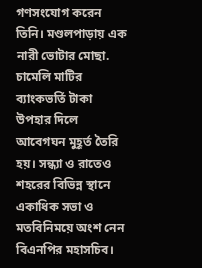গণসংযোগ করেন তিনি। মণ্ডলপাড়ায় এক নারী ভোটার মোছা. চামেলি মাটির ব্যাংকভর্তি টাকা উপহার দিলে আবেগঘন মুহূর্ত তৈরি হয়। সন্ধ্যা ও রাতেও শহরের বিভিন্ন স্থানে একাধিক সভা ও মতবিনিময়ে অংশ নেন বিএনপির মহাসচিব।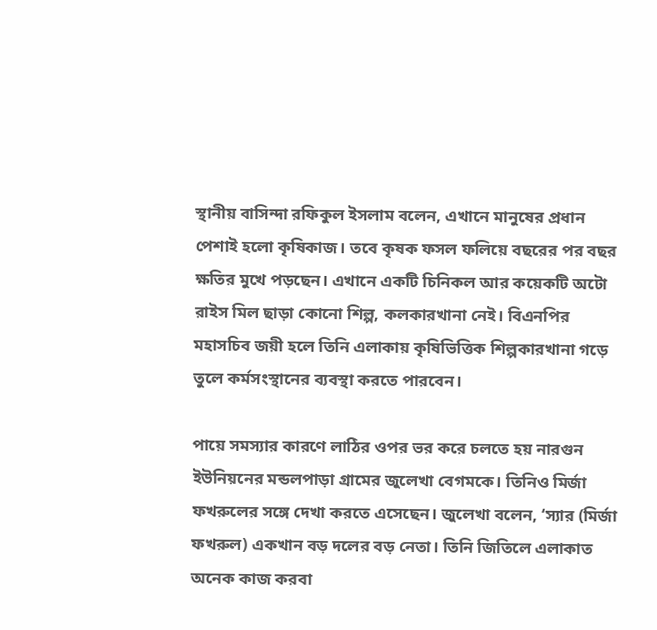স্থানীয় বাসিন্দা রফিকুল ইসলাম বলেন, এখানে মানুষের প্রধান পেশাই হলো কৃষিকাজ। তবে কৃষক ফসল ফলিয়ে বছরের পর বছর ক্ষতির মুখে পড়ছেন। এখানে একটি চিনিকল আর কয়েকটি অটো রাইস মিল ছাড়া কোনো শিল্প, কলকারখানা নেই। বিএনপির মহাসচিব জয়ী হলে তিনি এলাকায় কৃষিভিত্তিক শিল্পকারখানা গড়ে তুলে কর্মসংস্থানের ব্যবস্থা করতে পারবেন।

পায়ে সমস্যার কারণে লাঠির ওপর ভর করে চলতে হয় নারগুন ইউনিয়নের মন্ডলপাড়া গ্রামের জুলেখা বেগমকে। তিনিও মির্জা ফখরুলের সঙ্গে দেখা করতে এসেছেন। জুলেখা বলেন, ‘স্যার (মির্জা ফখরুল) একখান বড় দলের বড় নেতা। তিনি জিতিলে এলাকাত অনেক কাজ করবা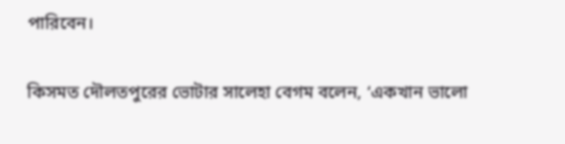পারিবেন।

কিসমত দৌলতপুরের ভোটার সালেহা বেগম বলেন, ‘একখান ভালো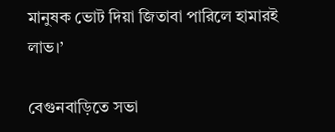মানুষক ভোট দিয়া জিতাবা পারিলে হামারই লাভ।’

বেগুনবাড়িতে সভা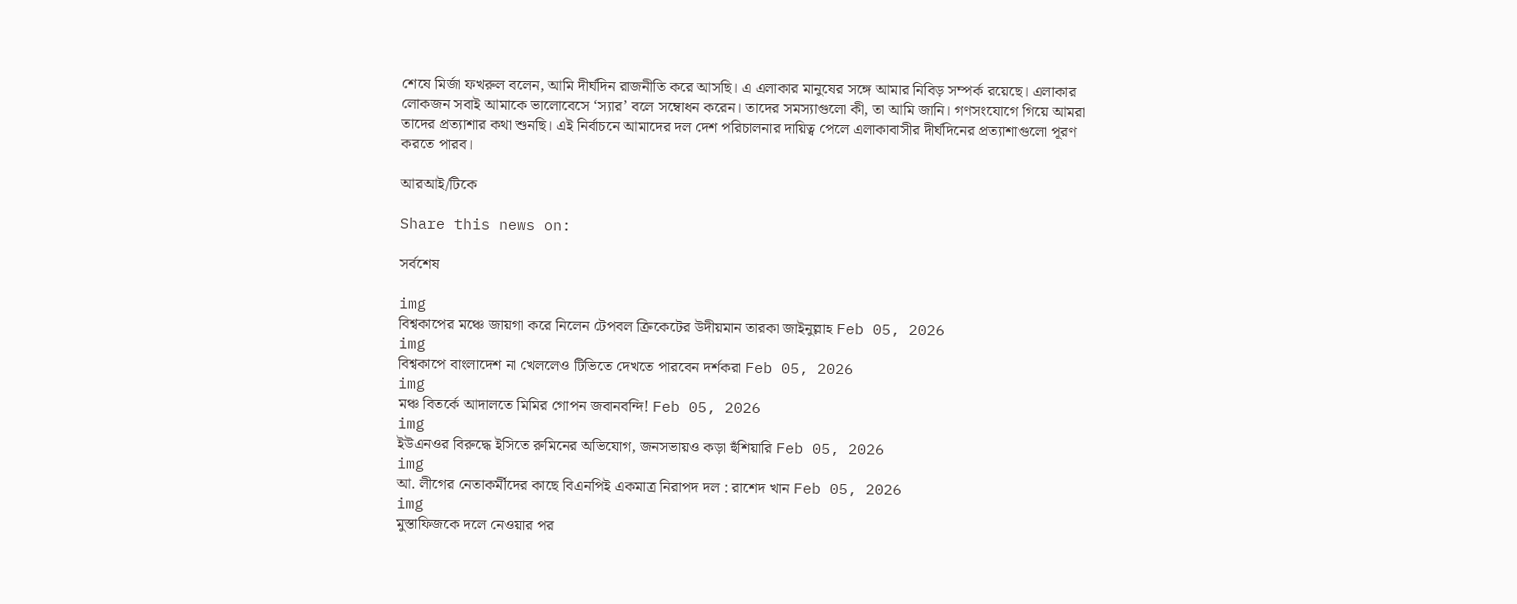শেষে মির্জা ফখরুল বলেন, আমি দীর্ঘদিন রাজনীতি করে আসছি। এ এলাকার মানুষের সঙ্গে আমার নিবিড় সম্পর্ক রয়েছে। এলাকার লোকজন সবাই আমাকে ভালোবেসে ‘স্যার’ বলে সম্বোধন করেন। তাদের সমস্যাগুলো কী, তা আমি জানি। গণসংযোগে গিয়ে আমরা তাদের প্রত্যাশার কথা শুনছি। এই নির্বাচনে আমাদের দল দেশ পরিচালনার দায়িত্ব পেলে এলাকাবাসীর দীর্ঘদিনের প্রত্যাশাগুলো পূরণ করতে পারব।

আরআই/টিকে

Share this news on:

সর্বশেষ

img
বিশ্বকাপের মঞ্চে জায়গা করে নিলেন টেপবল ক্রিকেটের উদীয়মান তারকা জাইনুল্লাহ Feb 05, 2026
img
বিশ্বকাপে বাংলাদেশ না খেললেও টিভিতে দেখতে পারবেন দর্শকরা Feb 05, 2026
img
মঞ্চ বিতর্কে আদালতে মিমির গোপন জবানবন্দি! Feb 05, 2026
img
ইউএনওর বিরুদ্ধে ইসিতে রুমিনের অভিযোগ, জনসভায়ও কড়া হুঁশিয়ারি Feb 05, 2026
img
আ. লীগের নেতাকর্মীদের কাছে বিএনপিই একমাত্র নিরাপদ দল : রাশেদ খান Feb 05, 2026
img
মুস্তাফিজকে দলে নেওয়ার পর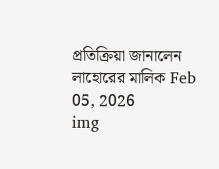প্রতিক্রিয়া জানালেন লাহোরের মালিক Feb 05, 2026
img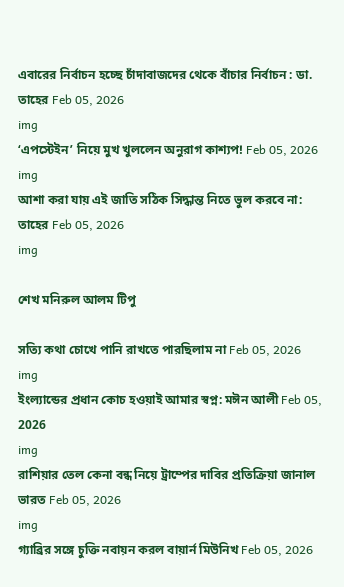এবারের নির্বাচন হচ্ছে চাঁদাবাজদের থেকে বাঁচার নির্বাচন : ডা. তাহের Feb 05, 2026
img
‘এপস্টেইন’ নিয়ে মুখ খুললেন অনুরাগ কাশ্যপ! Feb 05, 2026
img
আশা করা যায় এই জাতি সঠিক সিদ্ধান্ত নিতে ভুল করবে না: তাহের Feb 05, 2026
img

শেখ মনিরুল আলম টিপু

সত্যি কথা চোখে পানি রাখতে পারছিলাম না Feb 05, 2026
img
ইংল্যান্ডের প্রধান কোচ হওয়াই আমার স্বপ্ন: মঈন আলী Feb 05, 2026
img
রাশিয়ার তেল কেনা বন্ধ নিয়ে ট্রাম্পের দাবির প্রতিক্রিয়া জানাল ভারত Feb 05, 2026
img
গ্যাব্রির সঙ্গে চুক্তি নবায়ন করল বায়ার্ন মিউনিখ Feb 05, 2026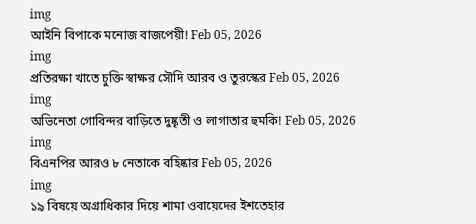img
আইনি বিপাকে মনোজ বাজপেয়ী! Feb 05, 2026
img
প্রতিরক্ষা খাতে চুক্তি স্বাক্ষর সৌদি আরব ও তুরস্কের Feb 05, 2026
img
অভিনেতা গোবিন্দর বাড়িতে দুষ্কৃতী ও লাগাতার হুমকি! Feb 05, 2026
img
বিএনপির আরও ৮ নেতাকে বহিষ্কার Feb 05, 2026
img
১৯ বিষয়ে অগ্রাধিকার দিয়ে শামা ওবায়েদের ইশতেহার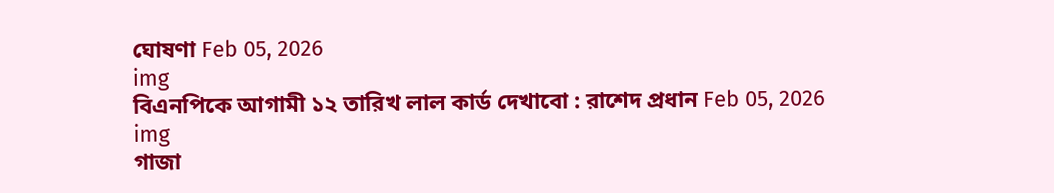ঘোষণা Feb 05, 2026
img
বিএনপিকে আগামী ১২ তারিখ লাল কার্ড দেখাবো : রাশেদ প্রধান Feb 05, 2026
img
গাজা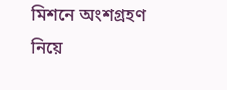মিশনে অংশগ্রহণ নিয়ে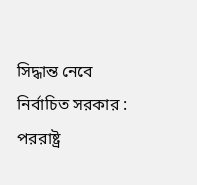সিদ্ধান্ত নেবে নির্বাচিত সরকার : পররাষ্ট্র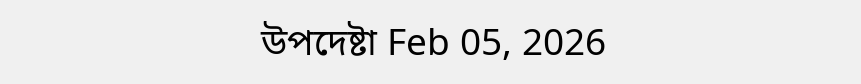উপদেষ্টা Feb 05, 2026